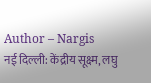Author – Nargis
नई दिल्ली: केंद्रीय सूक्ष्म, लघु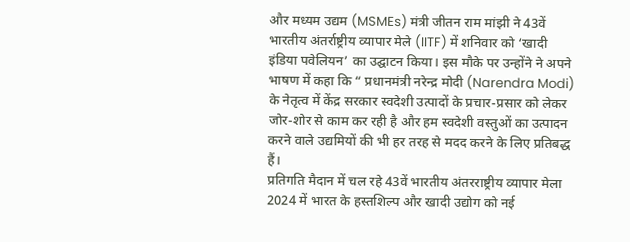और मध्यम उद्यम (MSMEs) मंत्री जीतन राम मांझी ने 43वें भारतीय अंतर्राष्ट्रीय व्यापार मेले (IITF) में शनिवार को ‘खादी इंडिया पवेलियन’ का उद्घाटन किया। इस मौके पर उन्होंने ने अपने भाषण में कहा कि “ प्रधानमंत्री नरेन्द्र मोदी (Narendra Modi) के नेतृत्व में केंद्र सरकार स्वदेशी उत्पादों के प्रचार-प्रसार को लेकर जोर-शोर से काम कर रही है और हम स्वदेशी वस्तुओं का उत्पादन करने वाले उद्यमियों की भी हर तरह से मदद करने के लिए प्रतिबद्ध हैं।
प्रतिगति मैदान में चल रहे 43वें भारतीय अंतरराष्ट्रीय व्यापार मेला 2024 में भारत के हस्तशिल्प और खादी उद्योग को नई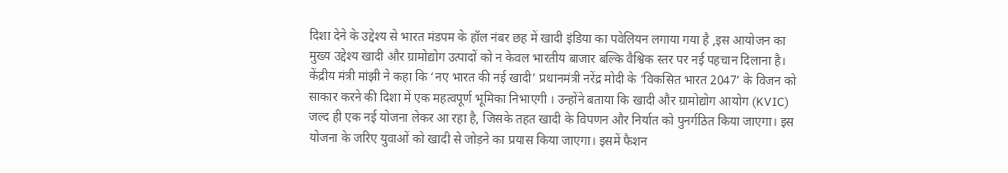दिशा देने के उद्देश्य से भारत मंडपम के हॉल नंबर छह में खादी इंडिया का पवेलियन लगाया गया है ,इस आयोजन का मुख्य उद्देश्य खादी और ग्रामोद्योग उत्पादों को न केवल भारतीय बाजार बल्कि वैश्विक स्तर पर नई पहचान दिलाना है। केंद्रीय मंत्री मांझी ने कहा कि ‘नए भारत की नई खादी’ प्रधानमंत्री नरेंद्र मोदी के ‘विकसित भारत 2047’ के विजन को साकार करने की दिशा में एक महत्वपूर्ण भूमिका निभाएगी । उन्होंने बताया कि खादी और ग्रामोद्योग आयोग (KVIC) जल्द ही एक नई योजना लेकर आ रहा है, जिसके तहत खादी के विपणन और निर्यात को पुनर्गठित किया जाएगा। इस योजना के जरिए युवाओं को खादी से जोड़ने का प्रयास किया जाएगा। इसमें फैशन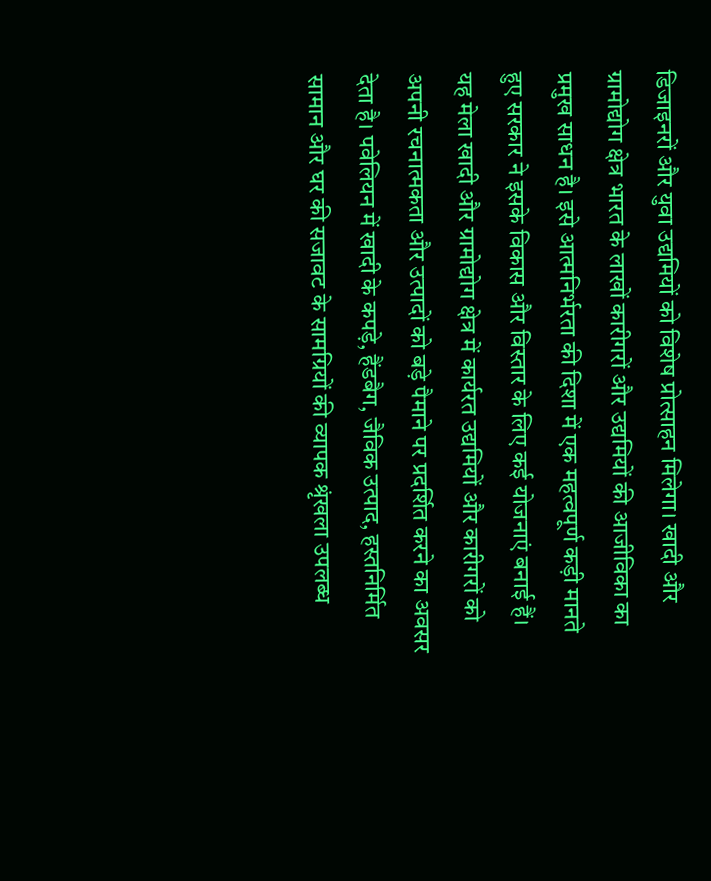डिजाइनरों और युवा उद्यमियों को विशेष प्रोत्साहन मिलेगा। खादी और ग्रामोद्योग क्षेत्र भारत के लाखों कारीगरों और उद्यमियों की आजीविका का प्रमुख साधन है। इसे आत्मनिर्भरता की दिशा में एक महत्वपूर्ण कड़ी मानते हुए सरकार ने इसके विकास और विस्तार के लिए कई योजनाएं बनाई हैं।
यह मेला खादी और ग्रामोद्योग क्षेत्र में कार्यरत उद्यमियों और कारीगरों को अपनी रचनात्मकता और उत्पादों को बड़े पैमाने पर प्रदर्शित करने का अवसर देता है। पवेलियन में खादी के कपड़े, हैंडबैग, जैविक उत्पाद, हस्तनिर्मित सामान और घर की सजावट के सामग्रियों की व्यापक श्रृंखला उपलब्ध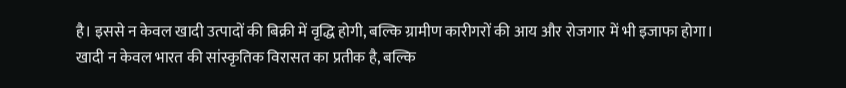है। इससे न केवल खादी उत्पादों की बिक्री में वृद्धि होगी, बल्कि ग्रामीण कारीगरों की आय और रोजगार में भी इजाफा होगा।
खादी न केवल भारत की सांस्कृतिक विरासत का प्रतीक है, बल्कि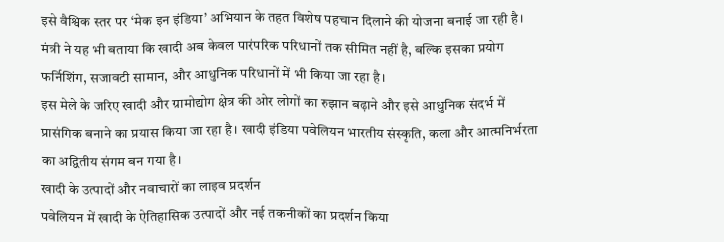इसे वैश्विक स्तर पर ‘मेक इन इंडिया’ अभियान के तहत विशेष पहचान दिलाने की योजना बनाई जा रही है। मंत्री ने यह भी बताया कि खादी अब केवल पारंपरिक परिधानों तक सीमित नहीं है, बल्कि इसका प्रयोग फर्निशिंग, सजावटी सामान, और आधुनिक परिधानों में भी किया जा रहा है।
इस मेले के जरिए खादी और ग्रामोद्योग क्षेत्र की ओर लोगों का रुझान बढ़ाने और इसे आधुनिक संदर्भ में प्रासंगिक बनाने का प्रयास किया जा रहा है। खादी इंडिया पवेलियन भारतीय संस्कृति, कला और आत्मनिर्भरता का अद्वितीय संगम बन गया है।
खादी के उत्पादों और नवाचारों का लाइव प्रदर्शन
पवेलियन में खादी के ऐतिहासिक उत्पादों और नई तकनीकों का प्रदर्शन किया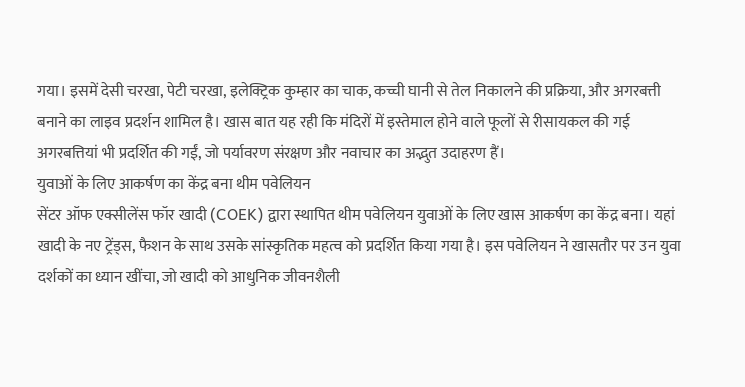गया। इसमें देसी चरखा, पेटी चरखा, इलेक्ट्रिक कुम्हार का चाक, कच्ची घानी से तेल निकालने की प्रक्रिया, और अगरबत्ती बनाने का लाइव प्रदर्शन शामिल है। खास बात यह रही कि मंदिरों में इस्तेमाल होने वाले फूलों से रीसायकल की गई अगरबत्तियां भी प्रदर्शित की गईं, जो पर्यावरण संरक्षण और नवाचार का अद्भुत उदाहरण हैं।
युवाओं के लिए आकर्षण का केंद्र बना थीम पवेलियन
सेंटर ऑफ एक्सीलेंस फॉर खादी (COEK) द्वारा स्थापित थीम पवेलियन युवाओं के लिए खास आकर्षण का केंद्र बना। यहां खादी के नए ट्रेंड्स, फैशन के साथ उसके सांस्कृतिक महत्व को प्रदर्शित किया गया है। इस पवेलियन ने खासतौर पर उन युवा दर्शकों का ध्यान खींचा, जो खादी को आधुनिक जीवनशैली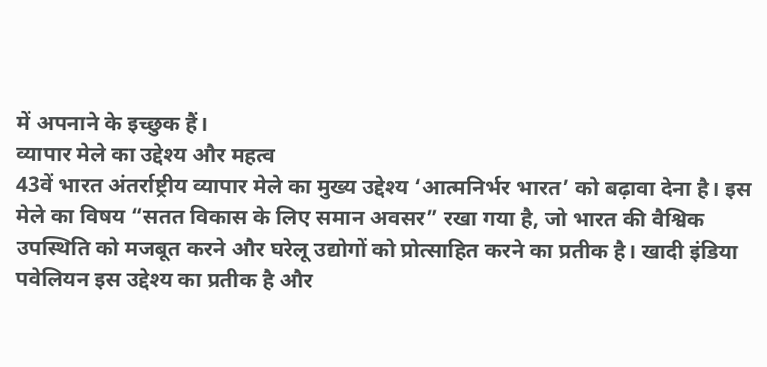में अपनाने के इच्छुक हैं।
व्यापार मेले का उद्देश्य और महत्व
43वें भारत अंतर्राष्ट्रीय व्यापार मेले का मुख्य उद्देश्य ‘आत्मनिर्भर भारत’ को बढ़ावा देना है। इस मेले का विषय “सतत विकास के लिए समान अवसर” रखा गया है, जो भारत की वैश्विक उपस्थिति को मजबूत करने और घरेलू उद्योगों को प्रोत्साहित करने का प्रतीक है। खादी इंडिया पवेलियन इस उद्देश्य का प्रतीक है और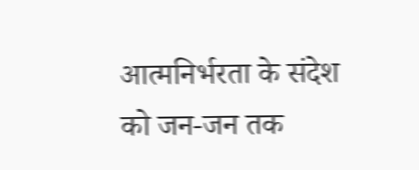आत्मनिर्भरता के संदेश को जन-जन तक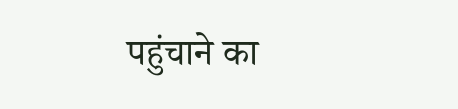पहुंचाने का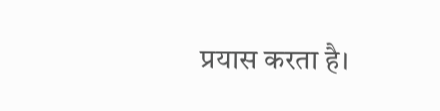प्रयास करता है।